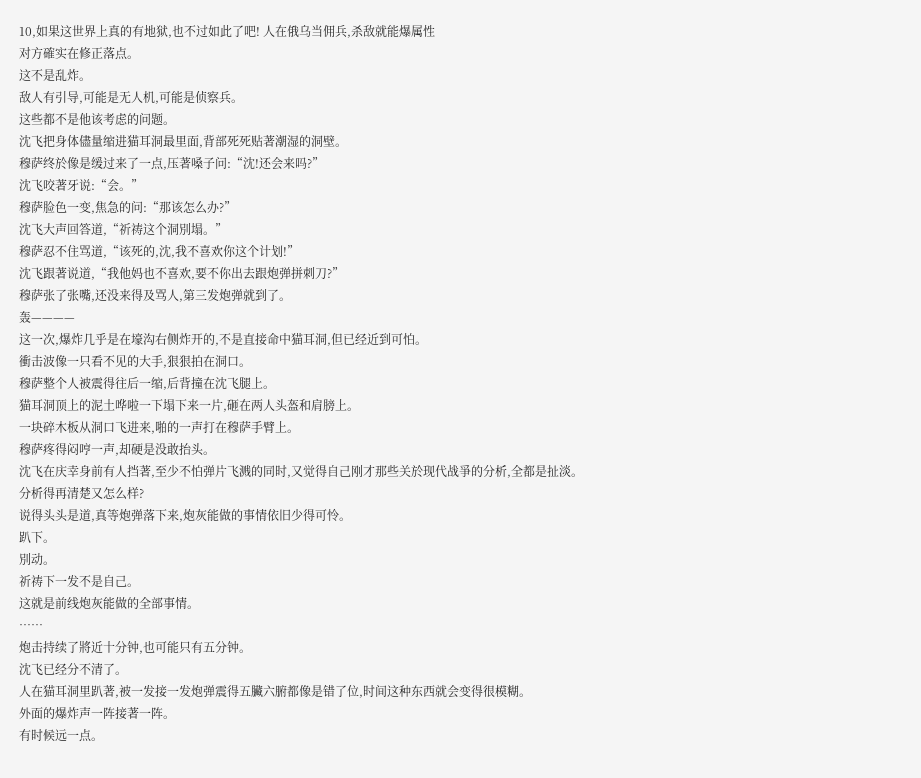10,如果这世界上真的有地狱,也不过如此了吧! 人在俄乌当佣兵,杀敌就能爆属性
对方確实在修正落点。
这不是乱炸。
敌人有引导,可能是无人机,可能是侦察兵。
这些都不是他该考虑的问题。
沈飞把身体儘量缩进猫耳洞最里面,背部死死贴著潮湿的洞壁。
穆萨终於像是缓过来了一点,压著嗓子问:“沈!还会来吗?”
沈飞咬著牙说:“会。”
穆萨脸色一变,焦急的问:“那该怎么办?”
沈飞大声回答道,“祈祷这个洞別塌。”
穆萨忍不住骂道,“该死的,沈,我不喜欢你这个计划!”
沈飞跟著说道,“我他妈也不喜欢,要不你出去跟炮弹拼刺刀?”
穆萨张了张嘴,还没来得及骂人,第三发炮弹就到了。
轰————
这一次,爆炸几乎是在壕沟右侧炸开的,不是直接命中猫耳洞,但已经近到可怕。
衝击波像一只看不见的大手,狠狠拍在洞口。
穆萨整个人被震得往后一缩,后背撞在沈飞腿上。
猫耳洞顶上的泥土哗啦一下塌下来一片,砸在两人头盔和肩膀上。
一块碎木板从洞口飞进来,啪的一声打在穆萨手臂上。
穆萨疼得闷哼一声,却硬是没敢抬头。
沈飞在庆幸身前有人挡著,至少不怕弹片飞溅的同时,又觉得自己刚才那些关於现代战爭的分析,全都是扯淡。
分析得再清楚又怎么样?
说得头头是道,真等炮弹落下来,炮灰能做的事情依旧少得可怜。
趴下。
別动。
祈祷下一发不是自己。
这就是前线炮灰能做的全部事情。
……
炮击持续了將近十分钟,也可能只有五分钟。
沈飞已经分不清了。
人在猫耳洞里趴著,被一发接一发炮弹震得五臟六腑都像是错了位,时间这种东西就会变得很模糊。
外面的爆炸声一阵接著一阵。
有时候远一点。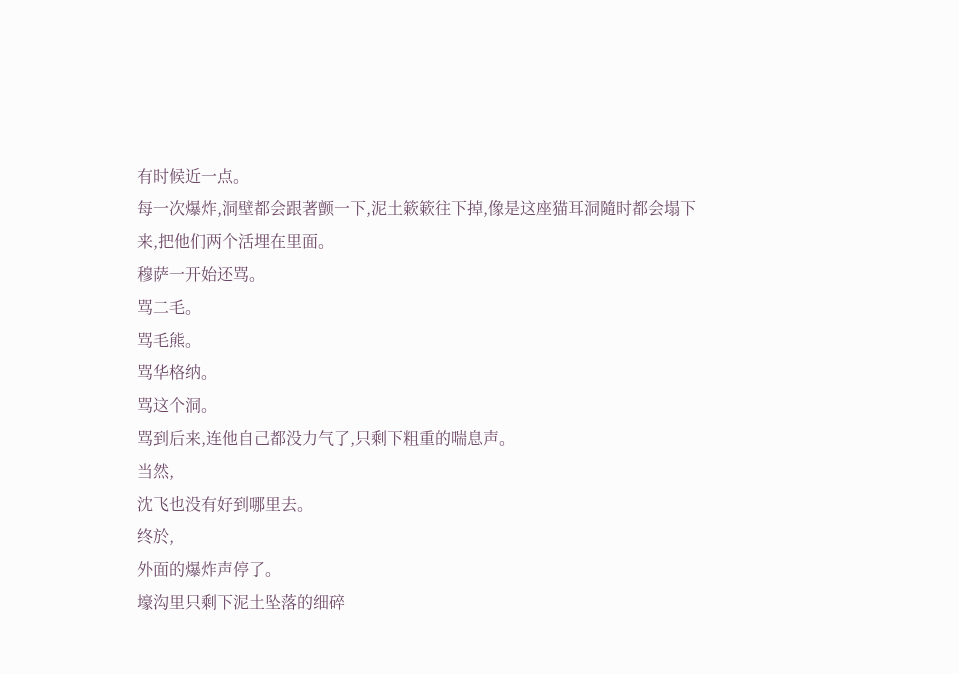有时候近一点。
每一次爆炸,洞壁都会跟著颤一下,泥土簌簌往下掉,像是这座猫耳洞隨时都会塌下来,把他们两个活埋在里面。
穆萨一开始还骂。
骂二毛。
骂毛熊。
骂华格纳。
骂这个洞。
骂到后来,连他自己都没力气了,只剩下粗重的喘息声。
当然,
沈飞也没有好到哪里去。
终於,
外面的爆炸声停了。
壕沟里只剩下泥土坠落的细碎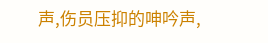声,伤员压抑的呻吟声,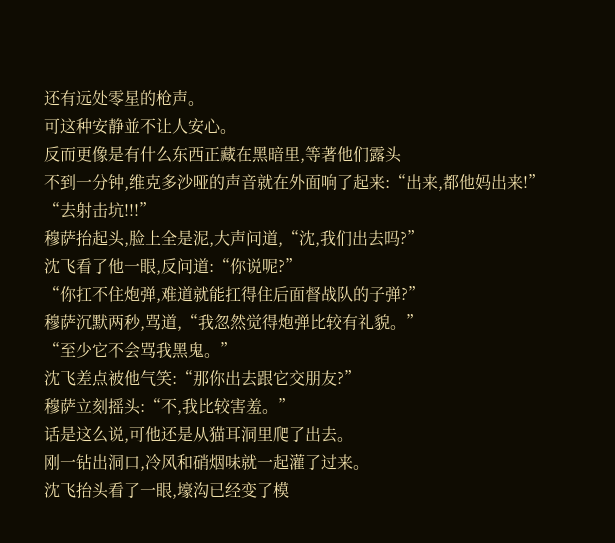还有远处零星的枪声。
可这种安静並不让人安心。
反而更像是有什么东西正藏在黑暗里,等著他们露头
不到一分钟,维克多沙哑的声音就在外面响了起来:“出来,都他妈出来!”
“去射击坑!!!”
穆萨抬起头,脸上全是泥,大声问道,“沈,我们出去吗?”
沈飞看了他一眼,反问道:“你说呢?”
“你扛不住炮弹,难道就能扛得住后面督战队的子弹?”
穆萨沉默两秒,骂道,“我忽然觉得炮弹比较有礼貌。”
“至少它不会骂我黑鬼。”
沈飞差点被他气笑:“那你出去跟它交朋友?”
穆萨立刻摇头:“不,我比较害羞。”
话是这么说,可他还是从猫耳洞里爬了出去。
刚一钻出洞口,冷风和硝烟味就一起灌了过来。
沈飞抬头看了一眼,壕沟已经变了模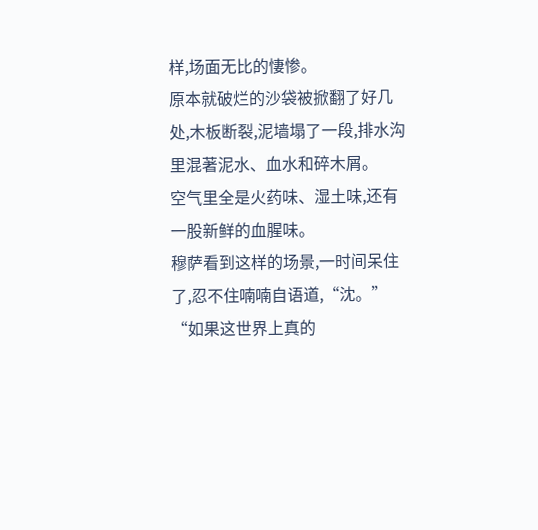样,场面无比的悽惨。
原本就破烂的沙袋被掀翻了好几处,木板断裂,泥墙塌了一段,排水沟里混著泥水、血水和碎木屑。
空气里全是火药味、湿土味,还有一股新鲜的血腥味。
穆萨看到这样的场景,一时间呆住了,忍不住喃喃自语道,“沈。”
“如果这世界上真的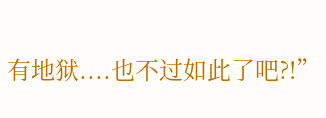有地狱....也不过如此了吧?!”